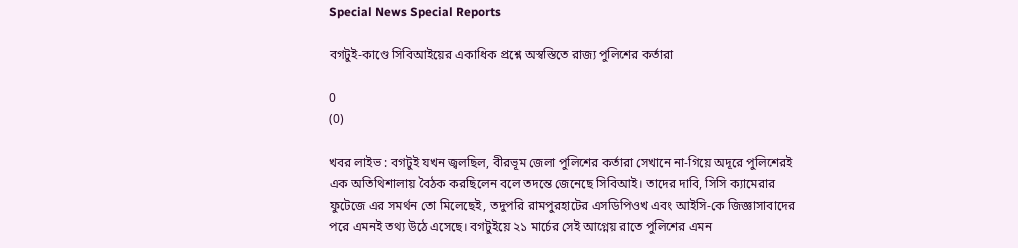Special News Special Reports

বগটুই-কাণ্ডে সিবিআইয়ের একাধিক প্রশ্নে অস্বস্তিতে রাজ্য পুলিশের কর্তারা

0
(0)

খবর লাইভ : বগটুই যখন জ্বলছিল, বীরভূম জেলা পুলিশের কর্তারা সেখানে না-গিয়ে অদূরে পুলিশেরই এক অতিথিশালায় বৈঠক করছিলেন বলে তদন্তে জেনেছে সিবিআই। তাদের দাবি, সিসি ক্যামেরার ফুটেজে এর সমর্থন তো মিলেছেই, তদুপরি রামপুরহাটের এসডিপিওখ এবং আইসি-কে জিজ্ঞাসাবাদের পরে এমনই তথ্য উঠে এসেছে। বগটুইয়ে ২১ মার্চের সেই আগ্নেয় রাতে পুলিশের এমন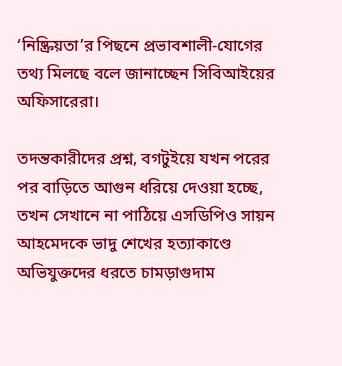‘নিষ্ক্রিয়তা’র পিছনে প্রভাবশালী-যোগের তথ্য মিলছে বলে জানাচ্ছেন সিবিআইয়ের অফিসারেরা।

তদন্তকারীদের প্রশ্ন, বগটুইয়ে যখন পরের পর বাড়িতে আগুন ধরিয়ে দেওয়া হচ্ছে, তখন সেখানে না পাঠিয়ে এসডিপিও সায়ন আহমেদকে ভাদু শেখের হত্যাকাণ্ডে অভিযুক্তদের ধরতে চামড়াগুদাম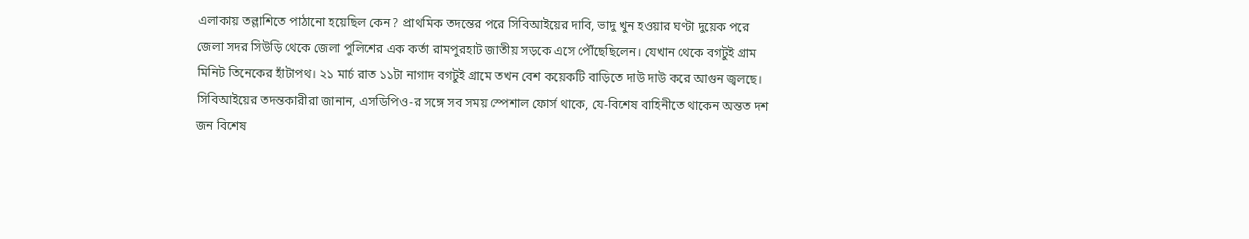এলাকায় তল্লাশিতে পাঠানো হয়েছিল কেন? প্রাথমিক তদন্তের পরে সিবিআইয়ের দাবি, ভাদু খুন হওয়ার ঘণ্টা দুয়েক পরে জেলা সদর সিউড়ি থেকে জেলা পুলিশের এক কর্তা রামপুরহাট জাতীয় সড়কে এসে পৌঁছেছিলেন। যেখান থেকে বগটুই গ্রাম মিনিট তিনেকের হাঁটাপথ। ২১ মার্চ রাত ১১টা নাগাদ বগটুই গ্রামে তখন বেশ কয়েকটি বাড়িতে দাউ দাউ করে আগুন জ্বলছে।
সিবিআইয়ের তদন্তকারীরা জানান, এসডিপিও-র সঙ্গে সব সময় স্পেশাল ফোর্স থাকে, যে-বিশেষ বাহিনীতে থাকেন অন্তত‌ দশ জন বিশেষ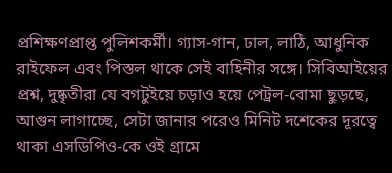প্রশিক্ষণপ্রাপ্ত পুলিশকর্মী। গ্যাস-গান, ঢাল, লাঠি, আধুনিক রাইফেল এবং পিস্তল থাকে সেই বাহিনীর সঙ্গে। সিবিআইয়ের প্রশ্ন, দুষ্কৃতীরা যে বগটুইয়ে চড়াও হয়ে পেট্রল-বোমা ছুড়ছে, আগুন লাগাচ্ছে, সেটা জানার পরেও মিনিট দশেকের দূরত্বে থাকা এসডিপিও-কে ওই গ্রামে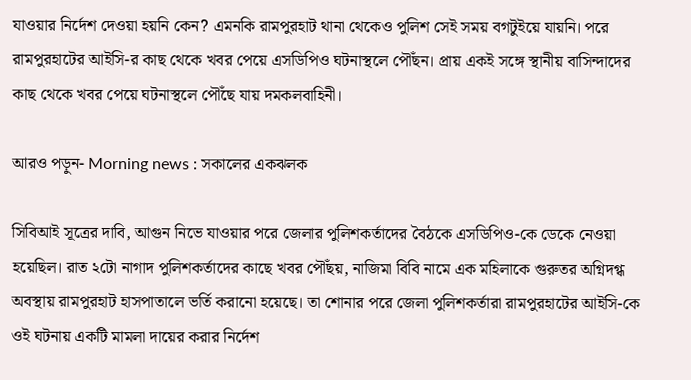যাওয়ার নির্দেশ দেওয়া হয়নি কেন? এমনকি রামপুরহাট থানা থেকেও পুলিশ সেই সময় বগটুইয়ে যায়নি। পরে রামপুরহাটের আইসি-র কাছ থেকে খবর পেয়ে এসডিপিও ঘটনাস্থলে পৌঁছন। প্রায় একই সঙ্গে স্থানীয় বাসিন্দাদের কাছ থেকে খবর পেয়ে ঘটনাস্থলে পৌঁছে যায় দমকলবাহিনী।

আরও পড়ুন- Morning news : সকালের একঝলক

সিবিআই সূত্রের দাবি, আগুন নিভে যাওয়ার পরে জেলার পুলিশকর্তাদের বৈঠকে এসডিপিও-কে ডেকে নেওয়া হয়েছিল। রাত ২টো নাগাদ পুলিশকর্তাদের কাছে খবর পৌঁছয়, নাজিমা বিবি নামে এক মহিলাকে গুরুতর অগ্নিদগ্ধ অবস্থায় রামপুরহাট হাসপাতালে ভর্তি করানো হয়েছে। তা শোনার পরে জেলা পুলিশকর্তারা রামপুরহাটের আইসি-কে ওই ঘটনায় একটি মামলা দায়ের করার নির্দেশ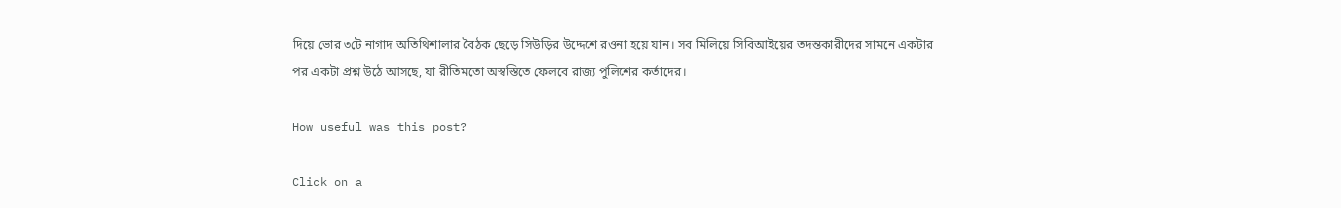দিয়ে ভোর ৩টে নাগাদ অতিথিশালার বৈঠক ছেড়ে সিউড়ির উদ্দেশে রওনা হয়ে যান। সব মিলিয়ে সিবিআইয়ের তদন্তকারীদের সামনে একটার পর একটা প্রশ্ন উঠে আসছে, যা রীতিমতো অস্বস্তিতে ফেলবে রাজ্য পুলিশের কর্তাদের।

How useful was this post?

Click on a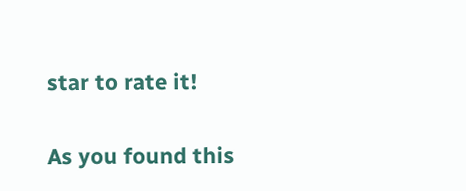star to rate it!

As you found this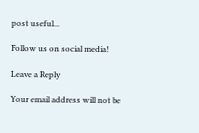post useful...

Follow us on social media!

Leave a Reply

Your email address will not be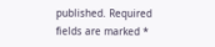published. Required fields are marked *